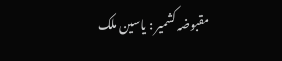مقبوضہ کشمیر : یاسین ملک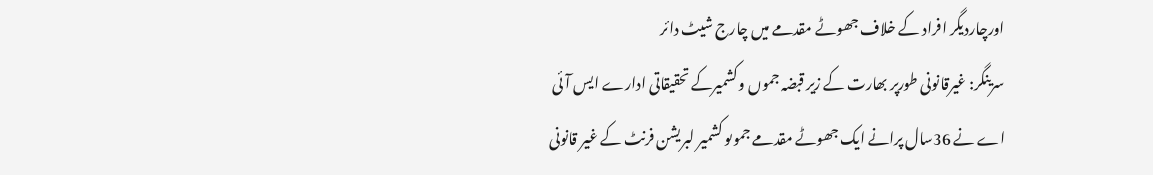اورچاردیگر افراد کے خلاف جھوٹے مقدمے میں چارج شیٹ دائر
سرینگر: غیرقانونی طورپر بھارت کے زیر قبضہ جموں وکشمیرکے تحقیقاتی ادارے ایس آئی اے نے 36سال پرانے ایک جھوٹے مقدمے جموںو کشمیر لبریشن فرنٹ کے غیر قانونی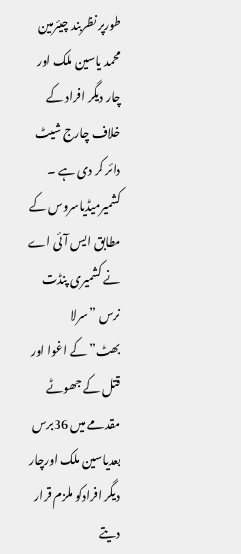طورپر نظربند چیئرمین محمد یاسین ملک اور چار دیگر افراد کے خلاف چارج شیٹ دائر کر دی ہے ۔
کشمیرمیڈیاسروس کے مطابق ایس آئی اے نے کشمیری پنڈت نرس ”سرلا بھٹ”کے اغوا اور قتل کے جھوٹے مقدمے میں 36برس بعدیاسین ملک اورچار دیگر افرادکو ملزم قرار دیتے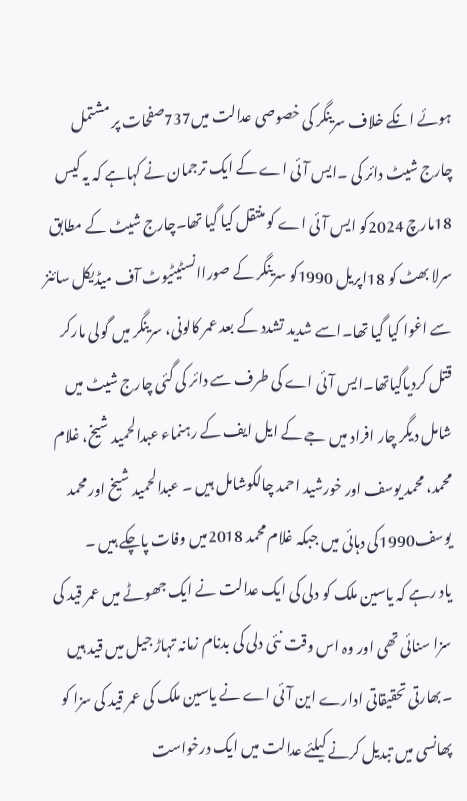ہوئے انکے خلاف سرینگر کی خصوصی عدالت میں737صفحات پر مشتمل چارج شیٹ دائر کی ۔ایس آئی اے کے ایک ترجمان نے کہاہے کہ یہ کیس 18مارچ 2024کو ایس آئی اے کو منتقل کیا گیا تھا۔چارج شیٹ کے مطابق سرلا بھٹ کو 18اپریل 1990کو سرینگر کے صوراانسٹیٹیوٹ آف میڈیکل سائنز سے اغوا کیا گیا تھا۔اسے شدید تشدد کے بعد عمر کالونی، سرینگر میں گولی مارکر قتل کردیاگیاتھا۔ایس آئی اے کی طرف سے دائر کی گئی چارج شیٹ میں شامل دیگر چار افراد میں جے کے ایل ایف کے رہنماء عبدالحمید شیخ، غلام محمد، محمد یوسف اور خورشید احمد چالکوشامل ہیں ۔ عبدالحمید شیخ اور محمد یوسف1990کی دہائی میں جبکہ غلام محمد 2018میں وفات پاچکے ہیں ۔
یاد رہے کہ یاسین ملک کو دلی کی ایک عدالت نے ایک جھوٹے میں عمر قید کی سزا سنائی تھی اور وہ اس وقت نئی دلی کی بدنام زمانہ تہاڑ جیل میں قید ہیں ۔بھارتی تحقیقاتی ادارے این آئی اے نے یاسین ملک کی عمر قید کی سزا کو پھانسی میں تبدیل کرنے کیلئے عدالت میں ایک درخواست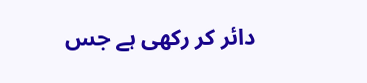دائر کر رکھی ہے جس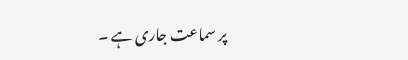پر سماعت جاری ہے ۔